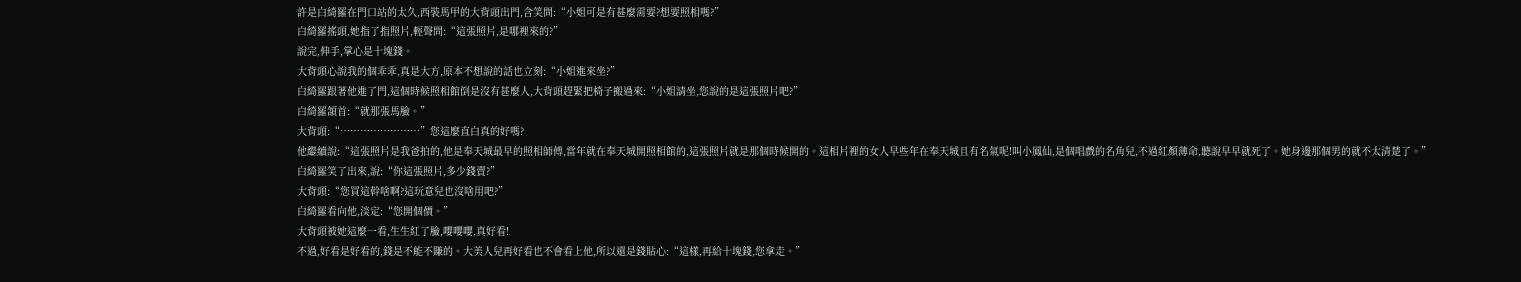許是白綺羅在門口站的太久,西裝馬甲的大背頭出門,含笑問:“小姐可是有甚麼需要?想要照相嗎?”
白綺羅搖頭,她指了指照片,輕聲問:“這張照片,是哪裡來的?”
說完,伸手,掌心是十塊錢。
大背頭心說我的個乖乖,真是大方,原本不想說的話也立刻:“小姐進來坐?”
白綺羅跟著他進了門,這個時候照相館倒是沒有甚麼人,大背頭趕緊把椅子搬過來:“小姐請坐,您說的是這張照片吧?”
白綺羅頷首:“就那張馬臉。”
大背頭:“……………………”您這麼直白真的好嗎?
他繼續說:“這張照片是我爸拍的,他是奉天城最早的照相師傅,當年就在奉天城開照相館的,這張照片就是那個時候開的。這相片裡的女人早些年在奉天城且有名氣呢!叫小鳳仙,是個唱戲的名角兒,不過紅顏薄命,聽說早早就死了。她身邊那個男的就不太清楚了。”
白綺羅笑了出來,說:“你這張照片,多少錢賣?”
大背頭:“您買這幹啥啊?這玩意兒也沒啥用吧?”
白綺羅看向他,淡定:“您開個價。”
大背頭被她這麼一看,生生紅了臉,嚶嚶嚶,真好看!
不過,好看是好看的,錢是不能不賺的。大美人兒再好看也不會看上他,所以還是錢貼心:“這樣,再給十塊錢,您拿走。”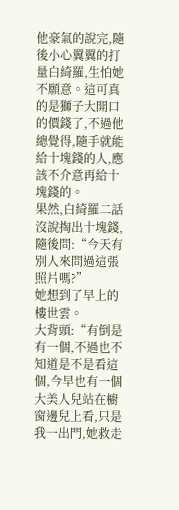他豪氣的說完,隨後小心翼翼的打量白綺羅,生怕她不願意。這可真的是獅子大開口的價錢了,不過他總覺得,隨手就能給十塊錢的人,應該不介意再給十塊錢的。
果然,白綺羅二話沒說掏出十塊錢,隨後問:“今天有別人來問過這張照片嗎?”
她想到了早上的樓世雲。
大背頭:“有倒是有一個,不過也不知道是不是看這個,今早也有一個大美人兒站在櫥窗邊兒上看,只是我一出門,她救走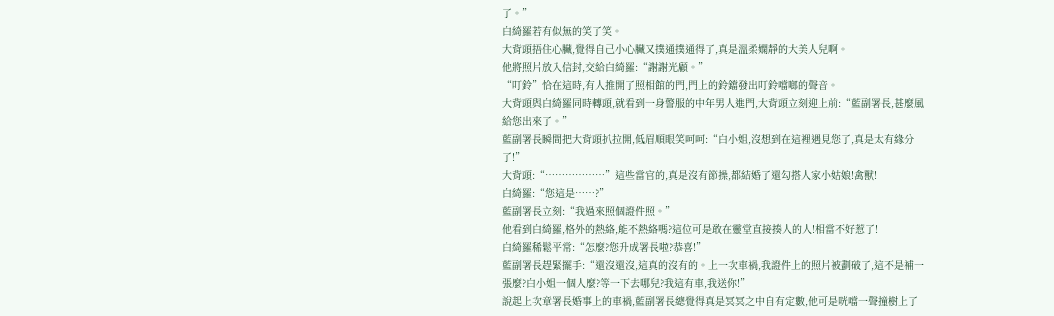了。”
白綺羅若有似無的笑了笑。
大背頭捂住心臟,覺得自己小心臟又撲通撲通得了,真是溫柔嫻靜的大美人兒啊。
他將照片放入信封,交給白綺羅:“謝謝光顧。”
“叮鈴”恰在這時,有人推開了照相館的門,門上的鈴鐺發出叮鈴噹啷的聲音。
大背頭與白綺羅同時轉頭,就看到一身警服的中年男人進門,大背頭立刻迎上前:“藍副署長,甚麼風給您出來了。”
藍副署長瞬間把大背頭扒拉開,低眉順眼笑呵呵:“白小姐,沒想到在這裡遇見您了,真是太有緣分了!”
大背頭:“………………”這些當官的,真是沒有節操,都結婚了還勾搭人家小姑娘!禽獸!
白綺羅:“您這是……?”
藍副署長立刻:“我過來照個證件照。”
他看到白綺羅,格外的熱絡,能不熱絡嗎?這位可是敢在靈堂直接揍人的人!相當不好惹了!
白綺羅稀鬆平常:“怎麼?您升成署長啦?恭喜!”
藍副署長趕緊擺手:“還沒還沒,這真的沒有的。上一次車禍,我證件上的照片被劃破了,這不是補一張麼?白小姐一個人麼?等一下去哪兒?我這有車,我送你!”
說起上次章署長婚事上的車禍,藍副署長總覺得真是冥冥之中自有定數,他可是咣噹一聲撞樹上了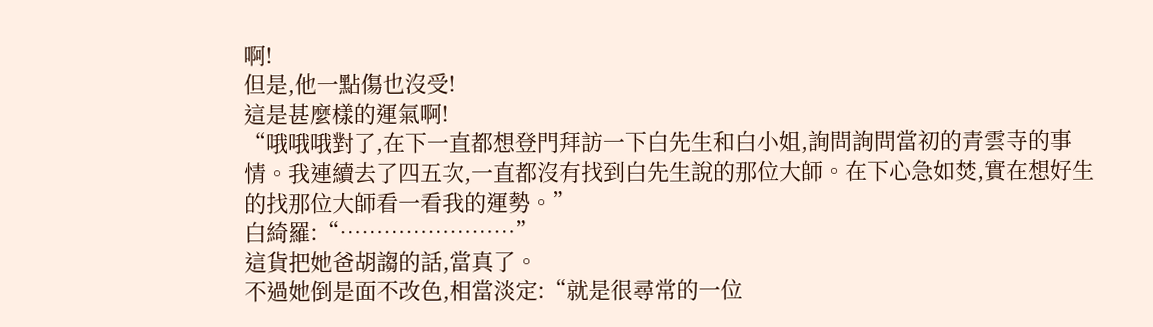啊!
但是,他一點傷也沒受!
這是甚麼樣的運氣啊!
“哦哦哦對了,在下一直都想登門拜訪一下白先生和白小姐,詢問詢問當初的青雲寺的事情。我連續去了四五次,一直都沒有找到白先生說的那位大師。在下心急如焚,實在想好生的找那位大師看一看我的運勢。”
白綺羅:“……………………”
這貨把她爸胡謅的話,當真了。
不過她倒是面不改色,相當淡定:“就是很尋常的一位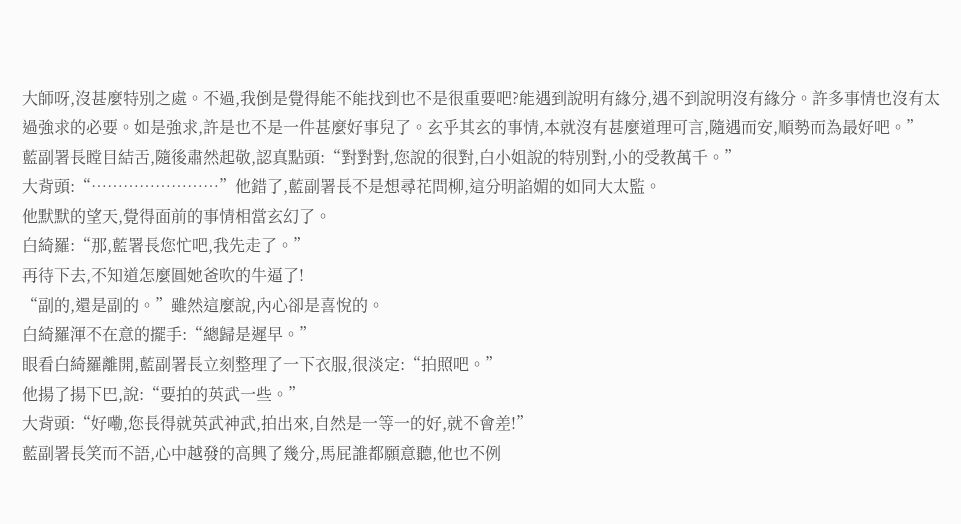大師呀,沒甚麼特別之處。不過,我倒是覺得能不能找到也不是很重要吧?能遇到說明有緣分,遇不到說明沒有緣分。許多事情也沒有太過強求的必要。如是強求,許是也不是一件甚麼好事兒了。玄乎其玄的事情,本就沒有甚麼道理可言,隨遇而安,順勢而為最好吧。”
藍副署長瞠目結舌,隨後肅然起敬,認真點頭:“對對對,您說的很對,白小姐說的特別對,小的受教萬千。”
大背頭:“……………………”他錯了,藍副署長不是想尋花問柳,這分明諂媚的如同大太監。
他默默的望天,覺得面前的事情相當玄幻了。
白綺羅:“那,藍署長您忙吧,我先走了。”
再待下去,不知道怎麼圓她爸吹的牛逼了!
“副的,還是副的。”雖然這麼說,內心卻是喜悅的。
白綺羅渾不在意的擺手:“總歸是遲早。”
眼看白綺羅離開,藍副署長立刻整理了一下衣服,很淡定:“拍照吧。”
他揚了揚下巴,說:“要拍的英武一些。”
大背頭:“好嘞,您長得就英武神武,拍出來,自然是一等一的好,就不會差!”
藍副署長笑而不語,心中越發的高興了幾分,馬屁誰都願意聽,他也不例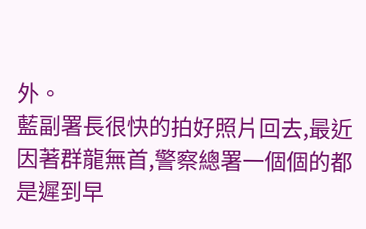外。
藍副署長很快的拍好照片回去,最近因著群龍無首,警察總署一個個的都是遲到早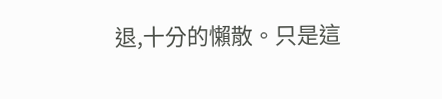退,十分的懶散。只是這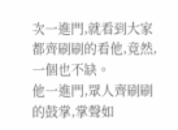次一進門,就看到大家都齊刷刷的看他,竟然,一個也不缺。
他一進門,眾人齊刷刷的鼓掌,掌聲如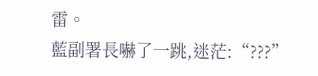雷。
藍副署長嚇了一跳,迷茫:“???”